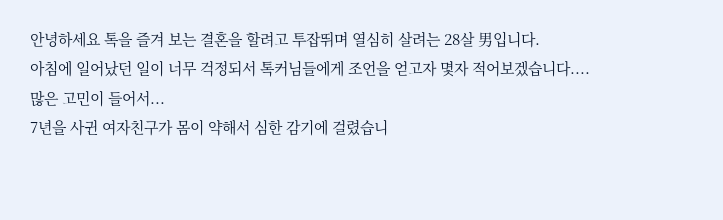안녕하세요 톡을 즐겨 보는 결혼을 할려고 투잡뛰며 열심히 살려는 28살 男입니다.
아침에 일어났던 일이 너무 걱정되서 톡커님들에게 조언을 얻고자 몇자 적어보겠습니다....
많은 고민이 들어서...
7년을 사귄 여자친구가 몸이 약해서 심한 감기에 걸렸습니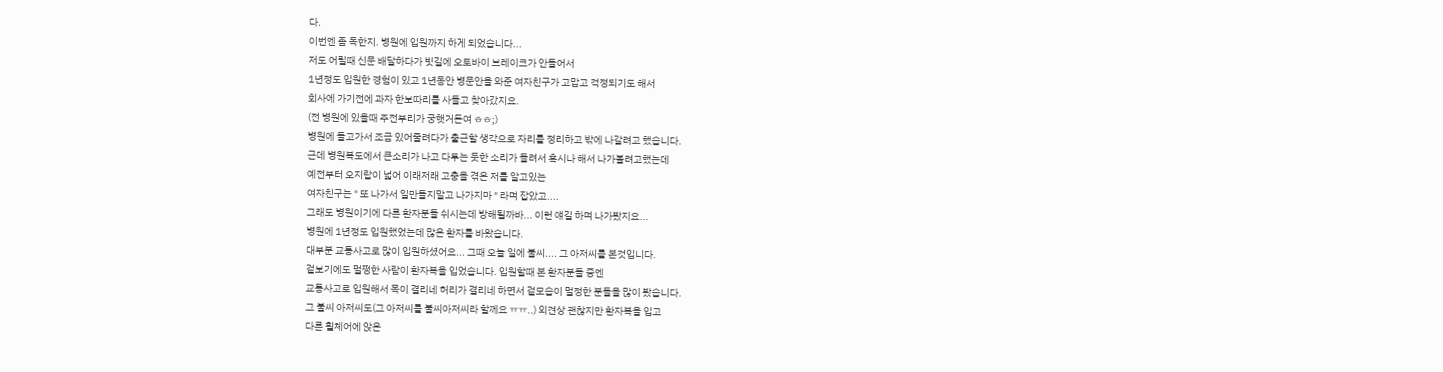다.
이번엔 좀 독한지. 병원에 입원까지 하게 되었습니다...
저도 어릴때 신문 배달하다가 빗길에 오토바이 브레이크가 안들어서
1년정도 입원한 경험이 있고 1년동안 병문안을 와준 여자친구가 고맙고 걱정되기도 해서
회사에 가기전에 과자 한보따리를 사들고 찾아갔지요.
(전 병원에 있을때 주전부리가 궁햇거든여 ㅎㅎ;)
병원에 들고가서 조금 있어줄려다가 출근할 생각으로 자리를 정리하고 밖에 나갈려고 했습니다.
근데 병원복도에서 큰소리가 나고 다투는 듯한 소리가 들려서 혹시나 해서 나가볼려고했는데
예전부터 오지랍이 넓어 이래저래 고충을 겪은 저를 알고있는
여자친구는 " 또 나가서 일만들지말고 나가지마 " 라며 잡았고....
그래도 병원이기에 다른 환자분들 쉬시는데 방해될까바... 이런 얘길 하며 나가봤지요...
병원에 1년정도 입원했었는데 많은 환자를 바왔습니다.
대부분 교통사고로 많이 입원하셨어요... 그때 오늘 일에 불씨.... 그 아저씨를 본것입니다.
겉보기에도 멀쩡한 사람이 환자복을 입었습니다. 입원할때 본 환자분들 중엔
교통사고로 입원해서 목이 결리네 허리가 결리네 하면서 겉모습이 멀정한 분들을 많이 봤습니다.
그 불씨 아저씨도(그 아저씨를 불씨아저씨라 할께요 ㅠㅠ..) 외견상 괜찮지만 환자복을 입고
다른 휠체어에 앉은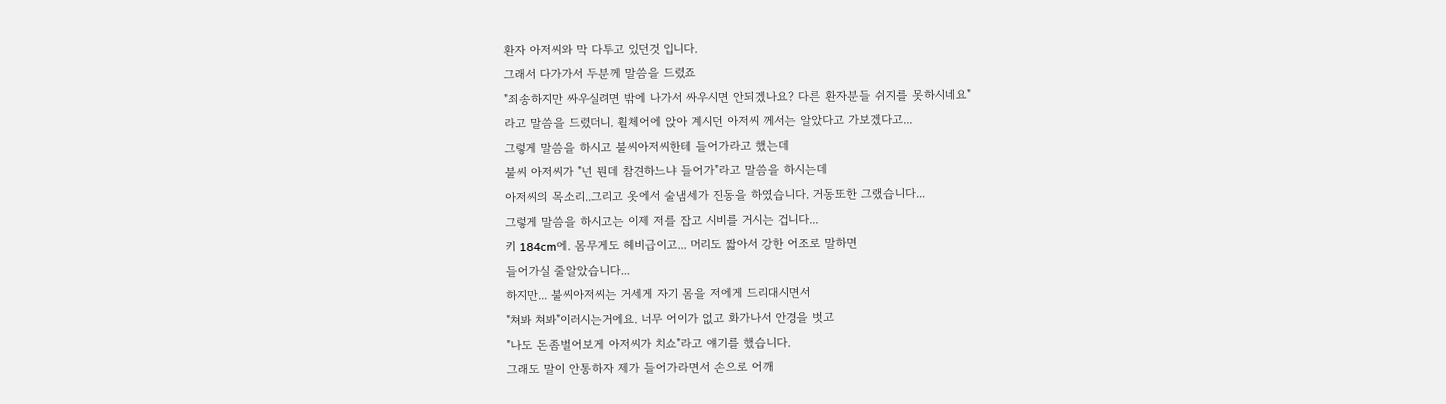환자 아저씨와 막 다투고 있던것 입니다.
그래서 다가가서 두분께 말씀을 드렸죠
"죄송하지만 싸우실려면 밖에 나가서 싸우시면 안되겠나요? 다른 환자분들 쉬지를 못하시네요"
라고 말씀을 드렸더니. 휠체어에 앉아 계시던 아저씨 께서는 알았다고 가보겠다고...
그렇게 말씀을 하시고 불씨아저씨한테 들어가라고 했는데
불씨 아저씨가 "넌 뭔데 참견하느냐 들어가"라고 말씀을 하시는데
아저씨의 목소리..그리고 옷에서 술냄세가 진동을 하였습니다. 거동또한 그랬습니다...
그렇게 말씀을 하시고는 이제 저를 잡고 시비를 거시는 겁니다...
키 184cm에. 몸무게도 헤비급이고... 머리도 짧아서 강한 어조로 말하면
들어가실 줄알았습니다...
하지만... 불씨아저씨는 거세게 자기 몸을 저에게 드리대시면서
"쳐봐 쳐봐"이러시는거에요. 너무 어이가 없고 화가나서 안경을 벗고
"나도 돈좀벌어보게 아저씨가 치쇼"라고 얘기를 했습니다.
그래도 말이 안통하자 제가 들어가라면서 손으로 어깨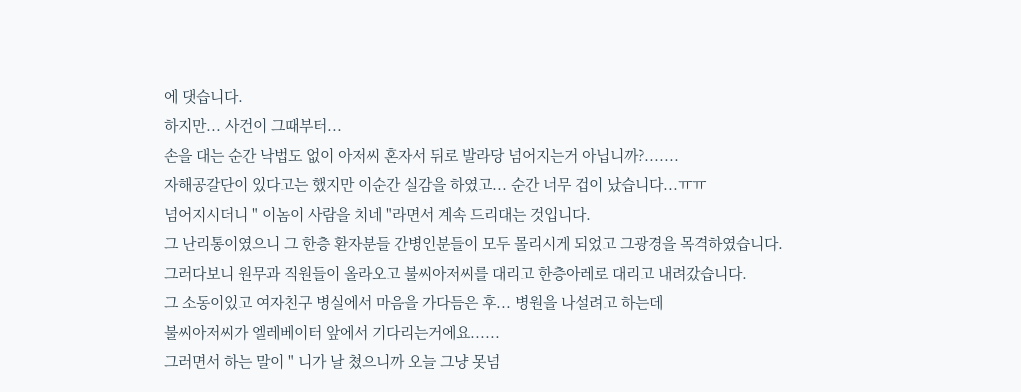에 댓습니다.
하지만... 사건이 그때부터...
손을 대는 순간 낙법도 없이 아저씨 혼자서 뒤로 발라당 넘어지는거 아닙니까?.......
자해공갈단이 있다고는 했지만 이순간 실감을 하였고... 순간 너무 겁이 났습니다...ㅠㅠ
넘어지시더니 " 이놈이 사람을 치네 "라면서 계속 드리대는 것입니다.
그 난리통이였으니 그 한층 환자분들 간병인분들이 모두 몰리시게 되었고 그광경을 목격하였습니다.
그러다보니 원무과 직원들이 올라오고 불씨아저씨를 대리고 한층아레로 대리고 내려갔습니다.
그 소동이있고 여자친구 병실에서 마음을 가다듬은 후... 병원을 나설려고 하는데
불씨아저씨가 엘레베이터 앞에서 기다리는거에요......
그러면서 하는 말이 " 니가 날 쳤으니까 오늘 그냥 못넘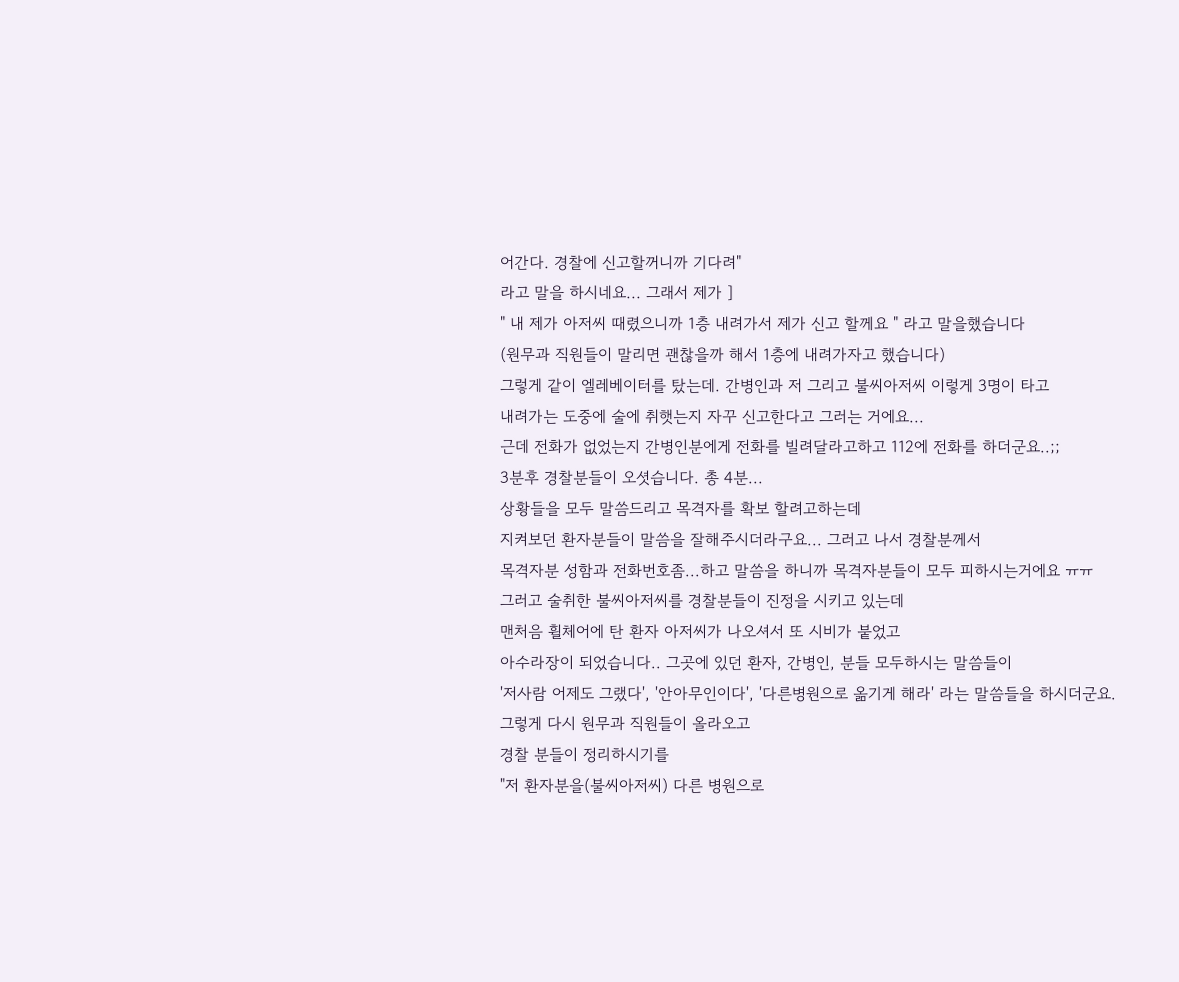어간다. 경찰에 신고할꺼니까 기다려"
라고 말을 하시네요... 그래서 제가 ]
" 내 제가 아저씨 때렸으니까 1층 내려가서 제가 신고 할께요 " 라고 말을했습니다
(원무과 직원들이 말리면 괜찮을까 해서 1층에 내려가자고 했습니다)
그렇게 같이 엘레베이터를 탔는데. 간병인과 저 그리고 불씨아저씨 이렇게 3명이 타고
내려가는 도중에 술에 취햇는지 자꾸 신고한다고 그러는 거에요...
근데 전화가 없었는지 간병인분에게 전화를 빌려달라고하고 112에 전화를 하더군요..;;
3분후 경찰분들이 오셧습니다. 총 4분...
상황들을 모두 말씀드리고 목격자를 확보 할려고하는데
지켜보던 환자분들이 말씀을 잘해주시더라구요... 그러고 나서 경찰분께서
목격자분 성함과 전화번호좀...하고 말씀을 하니까 목격자분들이 모두 피하시는거에요 ㅠㅠ
그러고 술취한 불씨아저씨를 경찰분들이 진정을 시키고 있는데
맨처음 휠체어에 탄 환자 아저씨가 나오셔서 또 시비가 붙었고
아수라장이 되었습니다.. 그곳에 있던 환자, 간병인, 분들 모두하시는 말씀들이
'저사람 어제도 그랬다', '안아무인이다', '다른병원으로 옮기게 해라' 라는 말씀들을 하시더군요.
그렇게 다시 원무과 직원들이 올라오고
경찰 분들이 정리하시기를
"저 환자분을(불씨아저씨) 다른 병원으로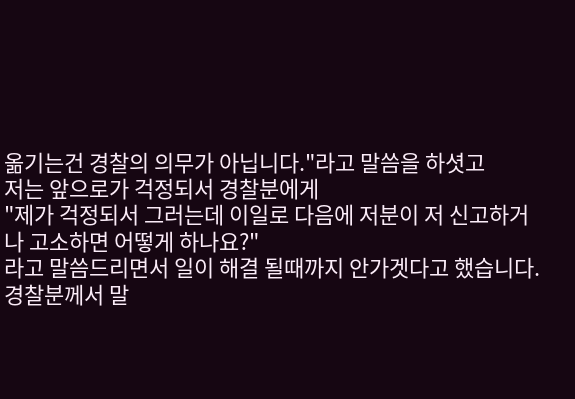옮기는건 경찰의 의무가 아닙니다."라고 말씀을 하셧고
저는 앞으로가 걱정되서 경찰분에게
"제가 걱정되서 그러는데 이일로 다음에 저분이 저 신고하거나 고소하면 어떻게 하나요?"
라고 말씀드리면서 일이 해결 될때까지 안가겟다고 했습니다.
경찰분께서 말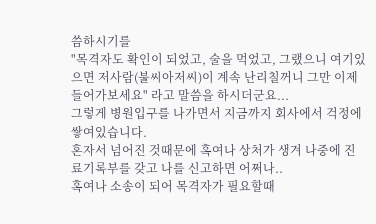씀하시기를
"목격자도 확인이 되었고, 술을 먹었고, 그랬으니 여기있으면 저사람(불씨아저씨)이 계속 난리칠꺼니 그만 이제 들어가보세요" 라고 말씀을 하시더군요...
그렇게 병원입구를 나가면서 지금까지 회사에서 걱정에 쌓여있습니다.
혼자서 넘어진 것때문에 혹여나 상처가 생겨 나중에 진료기록부를 갖고 나를 신고하면 어쩌나..
혹여나 소송이 되어 목격자가 필요할때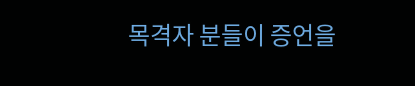목격자 분들이 증언을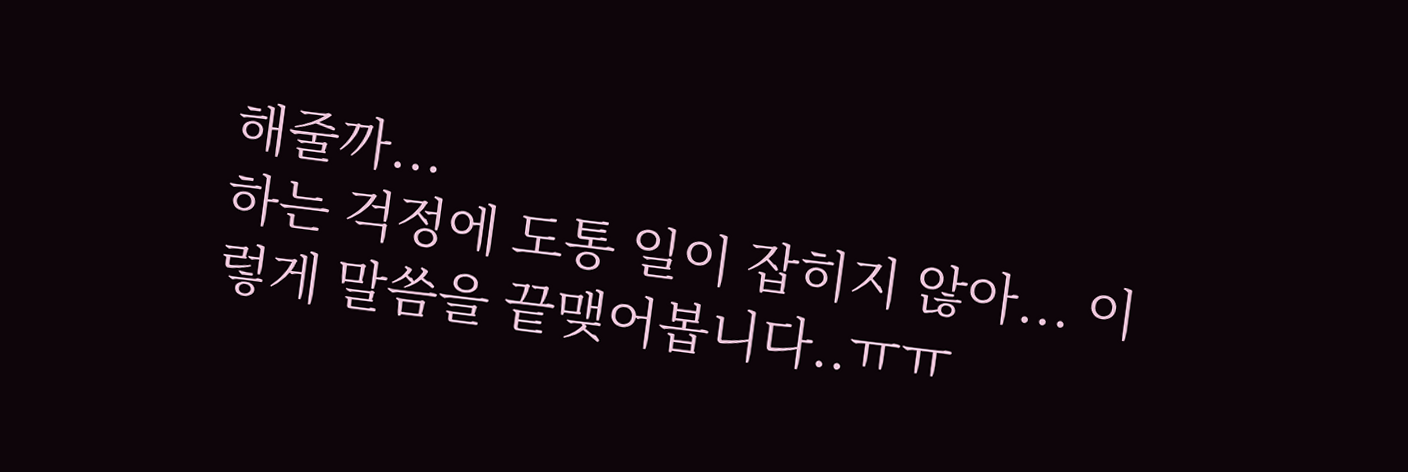해줄까...
하는 걱정에 도통 일이 잡히지 않아... 이렇게 말씀을 끝맺어봅니다..ㅠㅠ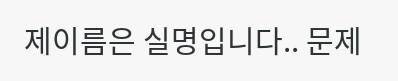제이름은 실명입니다.. 문제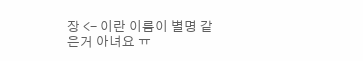장 <- 이란 이름이 별명 같은거 아녀요 ㅠ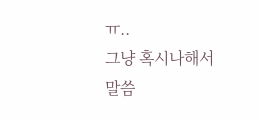ㅠ..
그냥 혹시나해서 말씀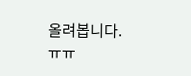올려봅니다.
ㅠㅠ